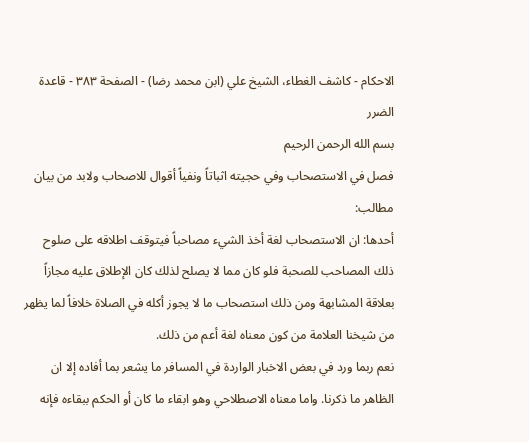الاحكام - كاشف الغطاء، الشيخ علي (ابن محمد رضا) - الصفحة ٣٨٣ - قاعدة الضرر
بسم الله الرحمن الرحيم
فصل في الاستصحاب وفي حجيته اثباتاً ونفياً أقوال للاصحاب ولابد من بيان مطالب:
أحدها: ان الاستصحاب لغة أخذ الشيء مصاحباً فيتوقف اطلاقه على صلوح ذلك المصاحب للصحبة فلو كان مما لا يصلح لذلك كان الإطلاق عليه مجازاً بعلاقة المشابهة ومن ذلك استصحاب ما لا يجوز أكله في الصلاة خلافاً لما يظهر من شيخنا العلامة من كون معناه لغة أعم من ذلك.
نعم ربما ورد في بعض الاخبار الواردة في المسافر ما يشعر بما أفاده إلا ان الظاهر ما ذكرنا. واما معناه الاصطلاحي وهو ابقاء ما كان أو الحكم ببقاءه فإنه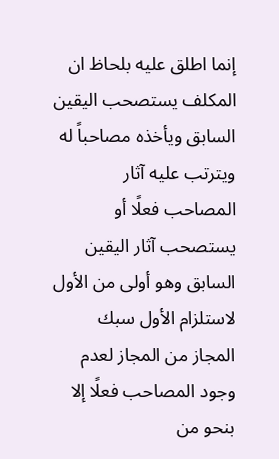إنما اطلق عليه بلحاظ ان المكلف يستصحب اليقين السابق ويأخذه مصاحباً له ويترتب عليه آثار المصاحب فعلًا أو يستصحب آثار اليقين السابق وهو أولى من الأول لاستلزام الأول سبك المجاز من المجاز لعدم وجود المصاحب فعلًا إلا بنحو من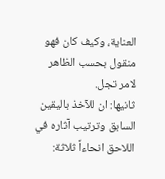العناية، وكيف كان فهو منقول بحسب الظاهر لامر تجل.
ثانيها: ان للآخذ باليقين السابق وترتيب آثاره في اللاحق انحاءاً ثلاثة: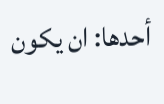أحدها: ان يكون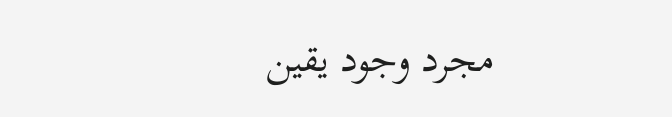مجرد وجود يقين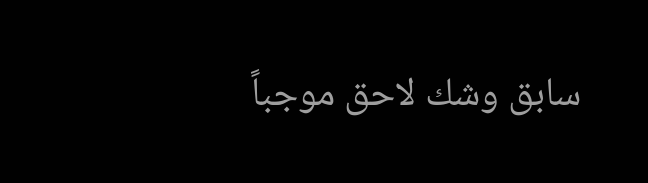سابق وشك لاحق موجباً